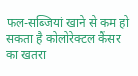फल-सब्जियां खाने से कम हो सकता है कोलोरेक्टल कैंसर का खतरा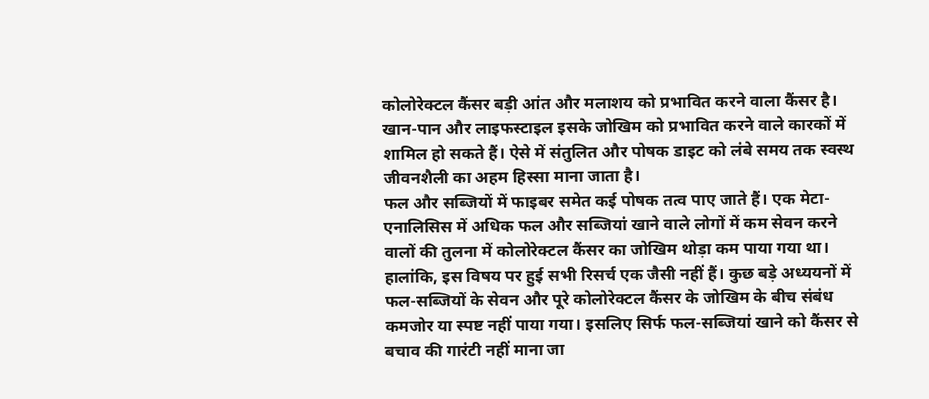कोलोरेक्टल कैंसर बड़ी आंत और मलाशय को प्रभावित करने वाला कैंसर है। खान-पान और लाइफस्टाइल इसके जोखिम को प्रभावित करने वाले कारकों में शामिल हो सकते हैं। ऐसे में संतुलित और पोषक डाइट को लंबे समय तक स्वस्थ जीवनशैली का अहम हिस्सा माना जाता है।
फल और सब्जियों में फाइबर समेत कई पोषक तत्व पाए जाते हैं। एक मेटा-एनालिसिस में अधिक फल और सब्जियां खाने वाले लोगों में कम सेवन करने वालों की तुलना में कोलोरेक्टल कैंसर का जोखिम थोड़ा कम पाया गया था।
हालांकि, इस विषय पर हुई सभी रिसर्च एक जैसी नहीं हैं। कुछ बड़े अध्ययनों में फल-सब्जियों के सेवन और पूरे कोलोरेक्टल कैंसर के जोखिम के बीच संबंध कमजोर या स्पष्ट नहीं पाया गया। इसलिए सिर्फ फल-सब्जियां खाने को कैंसर से बचाव की गारंटी नहीं माना जा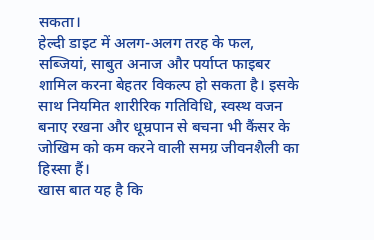सकता।
हेल्दी डाइट में अलग-अलग तरह के फल, सब्जियां, साबुत अनाज और पर्याप्त फाइबर शामिल करना बेहतर विकल्प हो सकता है। इसके साथ नियमित शारीरिक गतिविधि, स्वस्थ वजन बनाए रखना और धूम्रपान से बचना भी कैंसर के जोखिम को कम करने वाली समग्र जीवनशैली का हिस्सा हैं।
खास बात यह है कि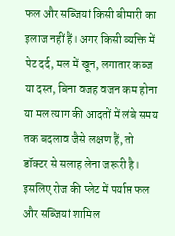फल और सब्जियां किसी बीमारी का इलाज नहीं हैं। अगर किसी व्यक्ति में पेट दर्द, मल में खून, लगातार कब्ज या दस्त, बिना वजह वजन कम होना या मल त्याग की आदतों में लंबे समय तक बदलाव जैसे लक्षण हैं, तो डॉक्टर से सलाह लेना जरूरी है।
इसलिए रोज की प्लेट में पर्याप्त फल और सब्जियां शामिल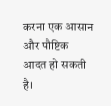करना एक आसान और पौष्टिक आदत हो सकती है।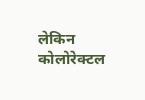लेकिन कोलोरेक्टल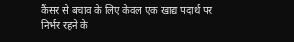कैंसर से बचाव के लिए केवल एक खाद्य पदार्थ पर निर्भर रहने के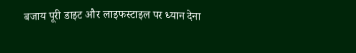बजाय पूरी डाइट और लाइफस्टाइल पर ध्यान देना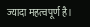ज्यादा महत्वपूर्ण है।